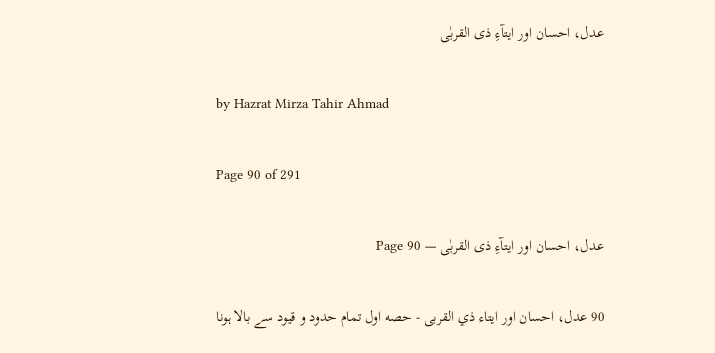عدل، احسان اور ایتآءِ ذی القربٰی

by Hazrat Mirza Tahir Ahmad

Page 90 of 291

عدل، احسان اور ایتآءِ ذی القربٰی — Page 90

90 عدل، احسان اور ایتاء ذي القربى - حصه اول تمام حدود و قیود سے بالا ہونا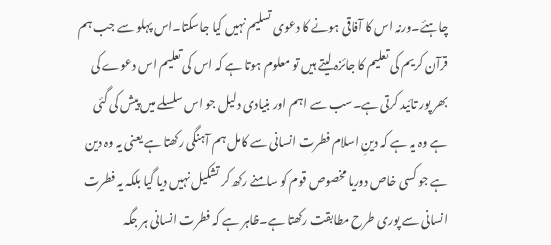چاہئے۔ورنہ اس کا آفاقی ہونے کا دعوی تسلیم نہیں کیا جاسکتا۔اس پہلو سے جب ہم قرآن کریم کی تعلیم کا جائزہ لیتے ہیں تو معلوم ہوتا ہے کہ اس کی تعلیم اس دعوے کی بھر پور تائید کرتی ہے۔سب سے اہم اور بنیادی دلیل جو اس سلسلے میں پیش کی گئی ہے وہ یہ ہے کہ دینِ اسلام فطرت انسانی سے کامل ہم آہنگی رکھتا ہے یعنی یہ وہ دین ہے جو کسی خاص دوریا مخصوص قوم کو سامنے رکھ کر تشکیل نہیں دیا گیا بلکہ یہ فطرت انسانی سے پوری طرح مطابقت رکھتا ہے۔ظاہر ہے کہ فطرت انسانی ہر جگہ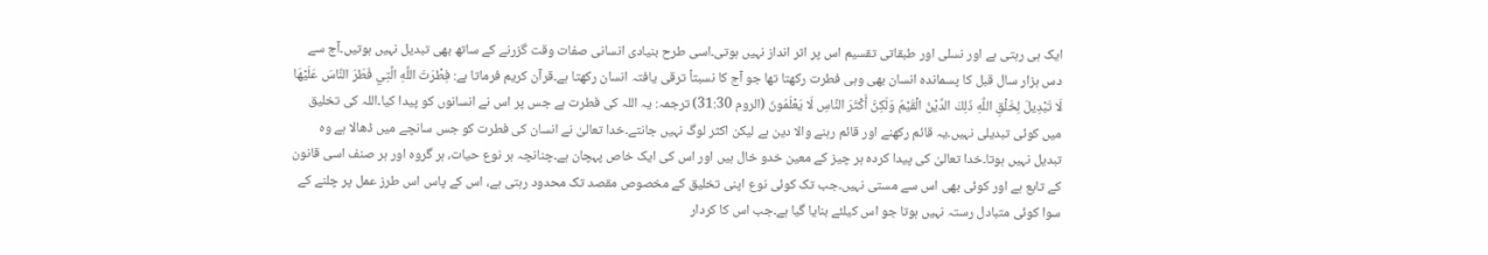ایک ہی رہتی ہے اور نسلی اور طبقاتی تقسیم اس پر اثر انداز نہیں ہوتی۔اسی طرح بنیادی انسانی صفات وقت گزرنے کے ساتھ بھی تبدیل نہیں ہوتیں۔آج سے دس ہزار سال قبل کا پسماندہ انسان بھی وہی فطرت رکھتا تھا جو آج کا نسبتاً ترقی یافتہ انسان رکھتا ہے۔قرآن کریم فرماتا ہے: فِطْرَتَ اللَّهِ الَّتِي فَطَرَ النَّاسَ عَلَيْهَا لَا تَبْدِيلَ لِخَلْقِ اللَّهِ ذَلِكَ الدِّيْنُ الْقَيْمُ وَلَكِنَّ أَكْثَرَ النَّاسِ لَا يَعْلَمُونَ (الروم 31:30) ترجمہ: یہ اللہ کی فطرت ہے جس پر اس نے انسانوں کو پیدا کیا۔اللہ کی تخلیق میں کوئی تبدیلی نہیں۔یہ قائم رکھنے اور قائم رہنے والا دین ہے لیکن اکثر لوگ نہیں جانتے۔خدا تعالیٰ نے انسان کی فطرت کو جس سانچے میں ڈھالا ہے وہ تبدیل نہیں ہوتا۔خدا تعالیٰ کی پیدا کردہ ہر چیز کے معین خدو خال ہیں اور اس کی ایک خاص پہچان ہے۔چنانچہ ہر نوع حیات، ہر گروہ اور ہر صنف اسی قانون کے تابع ہے اور کوئی بھی اس سے مستی نہیں۔جب تک کوئی نوع اپنی تخلیق کے مخصوص مقصد تک محدود رہتی ہے، اس کے پاس اس طرز عمل پر چلنے کے سوا کوئی متبادل رستہ نہیں ہوتا جو اس کیلئے بنایا گیا ہے۔جب اس کا کردار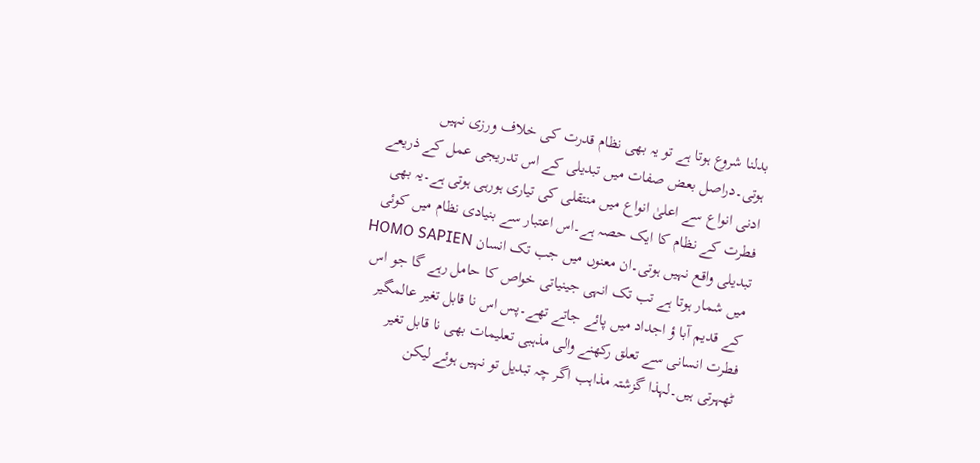بدلنا شروع ہوتا ہے تو یہ بھی نظام قدرت کی خلاف ورزی نہیں ہوتی۔دراصل بعض صفات میں تبدیلی کے اس تدریجی عمل کے ذریعے ادنی انواع سے اعلیٰ انواع میں منتقلی کی تیاری ہورہی ہوتی ہے۔یہ بھی فطرت کے نظام کا ایک حصہ ہے۔اس اعتبار سے بنیادی نظام میں کوئی تبدیلی واقع نہیں ہوتی۔ان معنوں میں جب تک انسان HOMO SAPIEN میں شمار ہوتا ہے تب تک انہی جینیاتی خواص کا حامل رہے گا جو اس کے قدیم آبا ؤ اجداد میں پائے جاتے تھے۔پس اس نا قابل تغیر عالمگیر فطرت انسانی سے تعلق رکھنے والی مذہبی تعلیمات بھی نا قابل تغیر ٹھہرتی ہیں۔لہذا گزشتہ مذاہب اگر چہ تبدیل تو نہیں ہوئے لیکن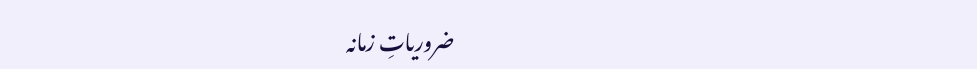ضروریاتِ زمانہ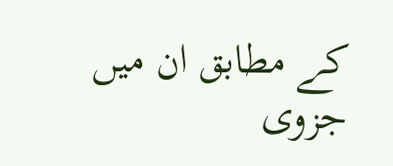کے مطابق ان میں جزوی